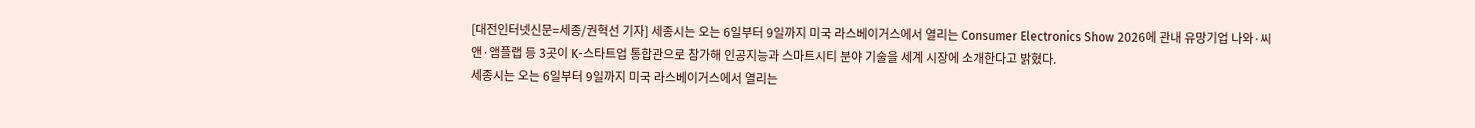[대전인터넷신문=세종/권혁선 기자] 세종시는 오는 6일부터 9일까지 미국 라스베이거스에서 열리는 Consumer Electronics Show 2026에 관내 유망기업 나와·씨앤·앰플랩 등 3곳이 K-스타트업 통합관으로 참가해 인공지능과 스마트시티 분야 기술을 세계 시장에 소개한다고 밝혔다.
세종시는 오는 6일부터 9일까지 미국 라스베이거스에서 열리는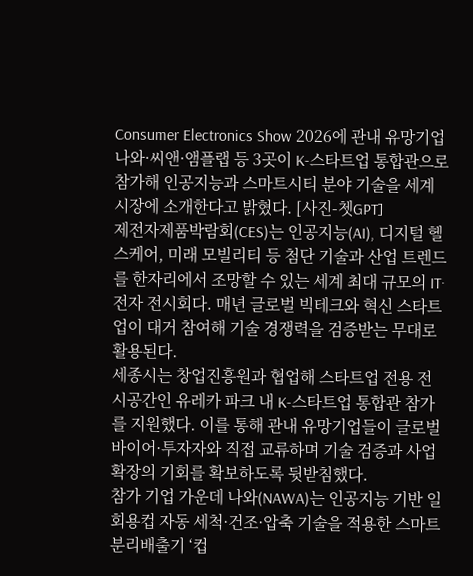Consumer Electronics Show 2026에 관내 유망기업 나와·씨앤·앰플랩 등 3곳이 K-스타트업 통합관으로 참가해 인공지능과 스마트시티 분야 기술을 세계 시장에 소개한다고 밝혔다. [사진-쳇GPT]
제전자제품박람회(CES)는 인공지능(AI), 디지털 헬스케어, 미래 모빌리티 등 첨단 기술과 산업 트렌드를 한자리에서 조망할 수 있는 세계 최대 규모의 IT·전자 전시회다. 매년 글로벌 빅테크와 혁신 스타트업이 대거 참여해 기술 경쟁력을 검증받는 무대로 활용된다.
세종시는 창업진흥원과 협업해 스타트업 전용 전시공간인 유레카 파크 내 K-스타트업 통합관 참가를 지원했다. 이를 통해 관내 유망기업들이 글로벌 바이어·투자자와 직접 교류하며 기술 검증과 사업 확장의 기회를 확보하도록 뒷받침했다.
참가 기업 가운데 나와(NAWA)는 인공지능 기반 일회용컵 자동 세척·건조·압축 기술을 적용한 스마트 분리배출기 ‘컵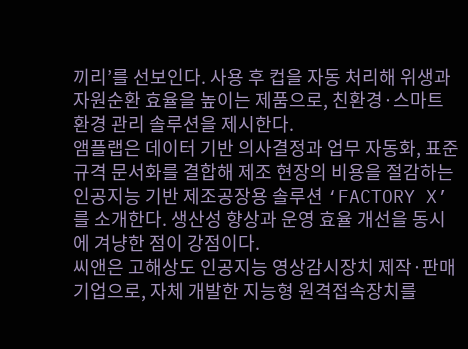끼리’를 선보인다. 사용 후 컵을 자동 처리해 위생과 자원순환 효율을 높이는 제품으로, 친환경·스마트 환경 관리 솔루션을 제시한다.
앰플랩은 데이터 기반 의사결정과 업무 자동화, 표준 규격 문서화를 결합해 제조 현장의 비용을 절감하는 인공지능 기반 제조공장용 솔루션 ‘FACTORY X’를 소개한다. 생산성 향상과 운영 효율 개선을 동시에 겨냥한 점이 강점이다.
씨앤은 고해상도 인공지능 영상감시장치 제작·판매 기업으로, 자체 개발한 지능형 원격접속장치를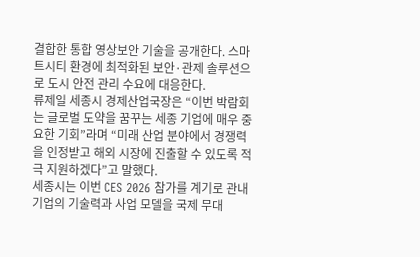결합한 통합 영상보안 기술을 공개한다. 스마트시티 환경에 최적화된 보안·관제 솔루션으로 도시 안전 관리 수요에 대응한다.
류제일 세종시 경제산업국장은 “이번 박람회는 글로벌 도약을 꿈꾸는 세종 기업에 매우 중요한 기회”라며 “미래 산업 분야에서 경쟁력을 인정받고 해외 시장에 진출할 수 있도록 적극 지원하겠다”고 말했다.
세종시는 이번 CES 2026 참가를 계기로 관내 기업의 기술력과 사업 모델을 국제 무대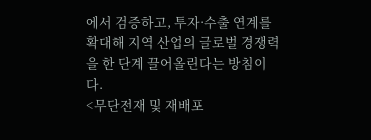에서 검증하고, 투자·수출 연계를 확대해 지역 산업의 글로벌 경쟁력을 한 단계 끌어올린다는 방침이다.
<무단전재 및 재배포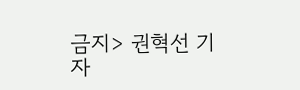금지> 권혁선 기자